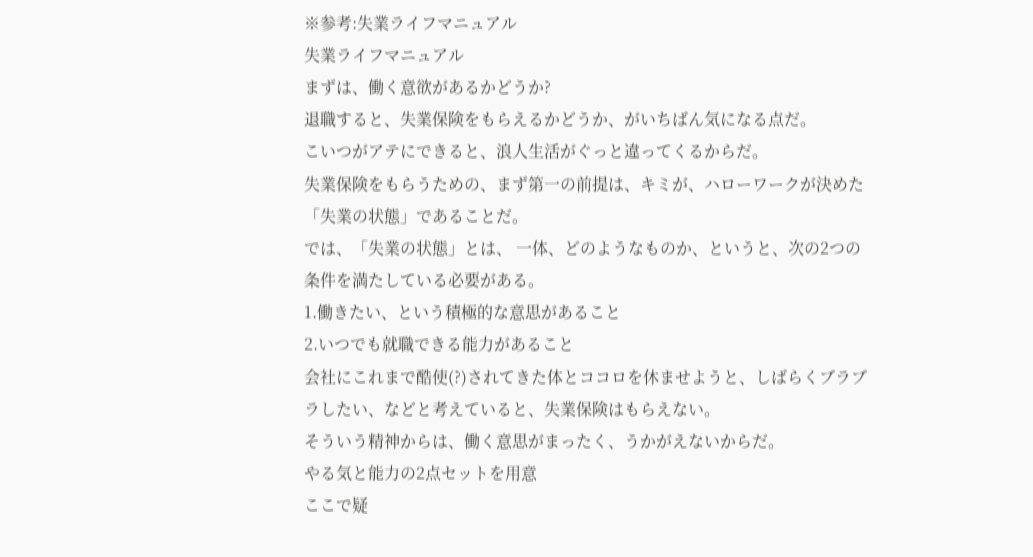※参考:失業ライフマニュアル
失業ライフマニュアル
まずは、働く意欲があるかどうか?
退職すると、失業保険をもらえるかどうか、がいちばん気になる点だ。
こいつがアテにできると、浪人生活がぐっと違ってくるからだ。
失業保険をもらうための、まず第一の前提は、キミが、ハローワークが決めた「失業の状態」であることだ。
では、「失業の状態」とは、 一体、どのようなものか、というと、次の2つの条件を満たしている必要がある。
1.働きたい、という積極的な意思があること
2.いつでも就職できる能力があること
会社にこれまで酷使(?)されてきた体とココロを休ませようと、しばらくブラブラしたい、などと考えていると、失業保険はもらえない。
そういう精神からは、働く意思がまったく、うかがえないからだ。
やる気と能力の2点セットを用意
ここで疑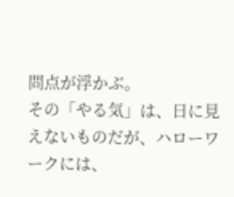問点が浮かぶ。
その「やる気」は、日に見えないものだが、ハローワークには、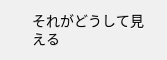それがどうして見える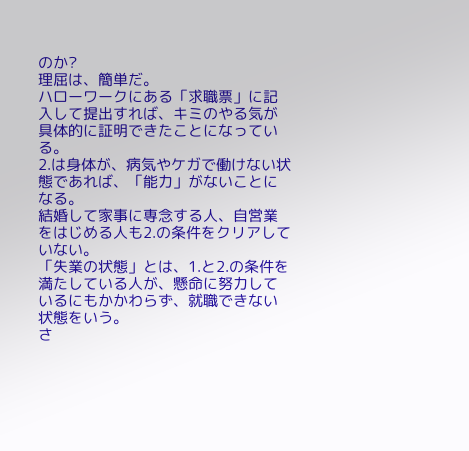のか?
理屈は、簡単だ。
ハローワークにある「求職票」に記入して提出すれば、キミのやる気が具体的に証明できたことになっている。
2.は身体が、病気やケガで働けない状態であれば、「能力」がないことになる。
結婚して家事に専念する人、自営業をはじめる人も2.の条件をクリアしていない。
「失業の状態」とは、1.と2.の条件を満たしている人が、懸命に努力しているにもかかわらず、就職できない状態をいう。
さ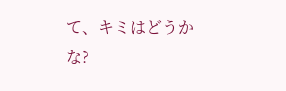て、キミはどうかな?